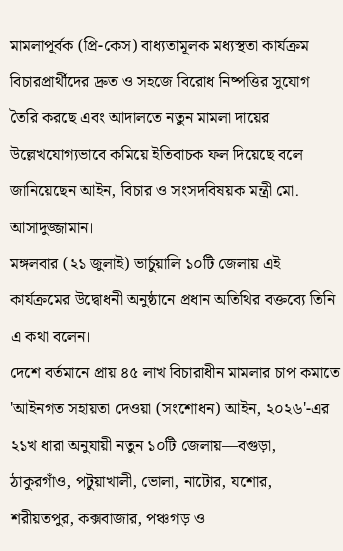মামলাপূর্বক (প্রি-কেস) বাধ্যতামূলক মধ্যস্থতা কার্যক্রম বিচারপ্রার্থীদের দ্রুত ও সহজে বিরোধ নিষ্পত্তির সুযোগ তৈরি করছে এবং আদালতে নতুন মামলা দায়ের উল্লেখযোগ্যভাবে কমিয়ে ইতিবাচক ফল দিয়েছে বলে জানিয়েছেন আইন, বিচার ও সংসদবিষয়ক মন্ত্রী মো. আসাদুজ্জামান।
মঙ্গলবার (২১ জুলাই) ভার্চুয়ালি ১০টি জেলায় এই কার্যক্রমের উদ্বোধনী অনুষ্ঠানে প্রধান অতিথির বক্তব্যে তিনি এ কথা বলেন।
দেশে বর্তমানে প্রায় ৪৫ লাখ বিচারাধীন মামলার চাপ কমাতে 'আইনগত সহায়তা দেওয়া (সংশোধন) আইন, ২০২৬'-এর ২১খ ধারা অনুযায়ী নতুন ১০টি জেলায়—বগুড়া, ঠাকুরগাঁও, পটুয়াখালী, ভোলা, নাটোর, যশোর, শরীয়তপুর, কক্সবাজার, পঞ্চগড় ও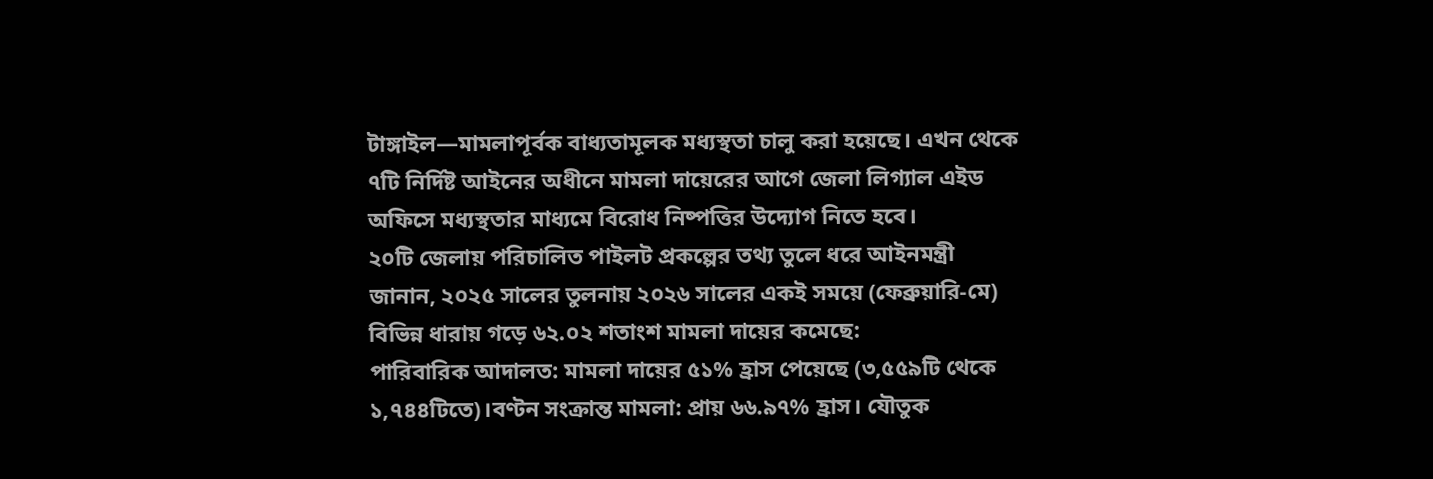টাঙ্গাইল—মামলাপূর্বক বাধ্যতামূলক মধ্যস্থতা চালু করা হয়েছে। এখন থেকে ৭টি নির্দিষ্ট আইনের অধীনে মামলা দায়েরের আগে জেলা লিগ্যাল এইড অফিসে মধ্যস্থতার মাধ্যমে বিরোধ নিষ্পত্তির উদ্যোগ নিতে হবে।
২০টি জেলায় পরিচালিত পাইলট প্রকল্পের তথ্য তুলে ধরে আইনমন্ত্রী জানান, ২০২৫ সালের তুলনায় ২০২৬ সালের একই সময়ে (ফেব্রুয়ারি-মে) বিভিন্ন ধারায় গড়ে ৬২.০২ শতাংশ মামলা দায়ের কমেছে:
পারিবারিক আদালত: মামলা দায়ের ৫১% হ্রাস পেয়েছে (৩,৫৫৯টি থেকে ১,৭৪৪টিতে)।বণ্টন সংক্রান্ত মামলা: প্রায় ৬৬.৯৭% হ্রাস। যৌতুক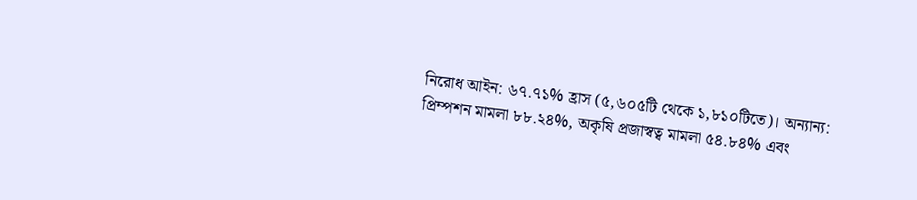নিরোধ আইন: ৬৭.৭১% হ্রাস (৫,৬০৫টি থেকে ১,৮১০টিতে)। অন্যান্য: প্রিম্পশন মামলা ৮৮.২৪%, অকৃষি প্রজাস্বত্ব মামলা ৫৪.৮৪% এবং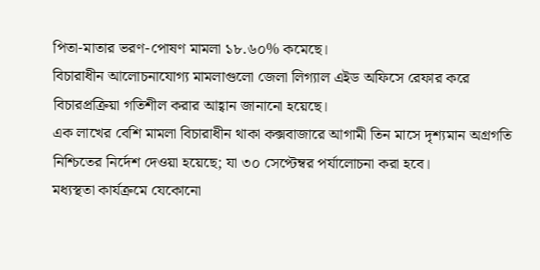পিতা-মাতার ভরণ-পোষণ মামলা ১৮.৬০% কমেছে।
বিচারাধীন আলোচনাযোগ্য মামলাগুলো জেলা লিগ্যাল এইড অফিসে রেফার করে বিচারপ্রক্রিয়া গতিশীল করার আহ্বান জানানো হয়েছে।
এক লাখের বেশি মামলা বিচারাধীন থাকা কক্সবাজারে আগামী তিন মাসে দৃশ্যমান অগ্রগতি নিশ্চিতের নির্দেশ দেওয়া হয়েছে; যা ৩০ সেপ্টেম্বর পর্যালোচনা করা হবে।
মধ্যস্থতা কার্যক্রমে যেকোনো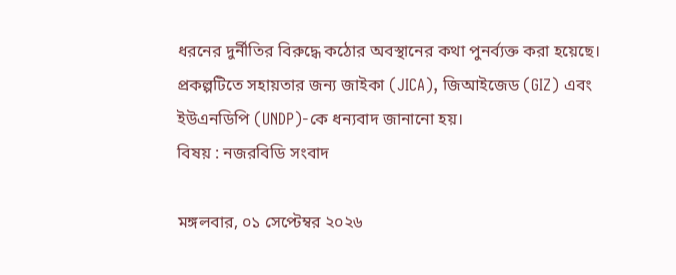ধরনের দুর্নীতির বিরুদ্ধে কঠোর অবস্থানের কথা পুনর্ব্যক্ত করা হয়েছে।
প্রকল্পটিতে সহায়তার জন্য জাইকা (JICA), জিআইজেড (GIZ) এবং ইউএনডিপি (UNDP)-কে ধন্যবাদ জানানো হয়।
বিষয় : নজরবিডি সংবাদ

মঙ্গলবার, ০১ সেপ্টেম্বর ২০২৬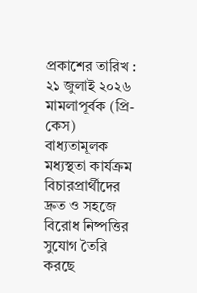প্রকাশের তারিখ : ২১ জুলাই ২০২৬
মামলাপূর্বক (প্রি-কেস) বাধ্যতামূলক মধ্যস্থতা কার্যক্রম বিচারপ্রার্থীদের দ্রুত ও সহজে বিরোধ নিষ্পত্তির সুযোগ তৈরি করছে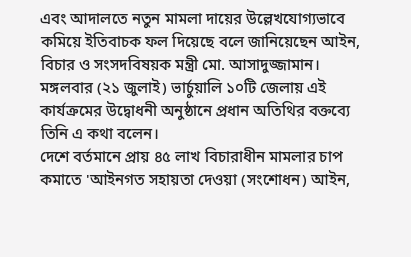এবং আদালতে নতুন মামলা দায়ের উল্লেখযোগ্যভাবে কমিয়ে ইতিবাচক ফল দিয়েছে বলে জানিয়েছেন আইন, বিচার ও সংসদবিষয়ক মন্ত্রী মো. আসাদুজ্জামান।
মঙ্গলবার (২১ জুলাই) ভার্চুয়ালি ১০টি জেলায় এই কার্যক্রমের উদ্বোধনী অনুষ্ঠানে প্রধান অতিথির বক্তব্যে তিনি এ কথা বলেন।
দেশে বর্তমানে প্রায় ৪৫ লাখ বিচারাধীন মামলার চাপ কমাতে 'আইনগত সহায়তা দেওয়া (সংশোধন) আইন,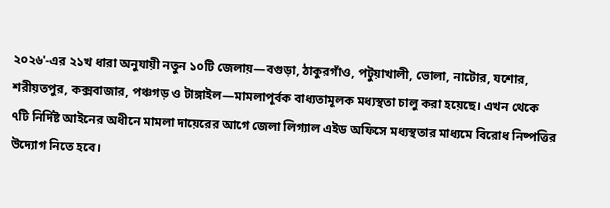২০২৬'-এর ২১খ ধারা অনুযায়ী নতুন ১০টি জেলায়—বগুড়া, ঠাকুরগাঁও, পটুয়াখালী, ভোলা, নাটোর, যশোর, শরীয়তপুর, কক্সবাজার, পঞ্চগড় ও টাঙ্গাইল—মামলাপূর্বক বাধ্যতামূলক মধ্যস্থতা চালু করা হয়েছে। এখন থেকে ৭টি নির্দিষ্ট আইনের অধীনে মামলা দায়েরের আগে জেলা লিগ্যাল এইড অফিসে মধ্যস্থতার মাধ্যমে বিরোধ নিষ্পত্তির উদ্যোগ নিতে হবে।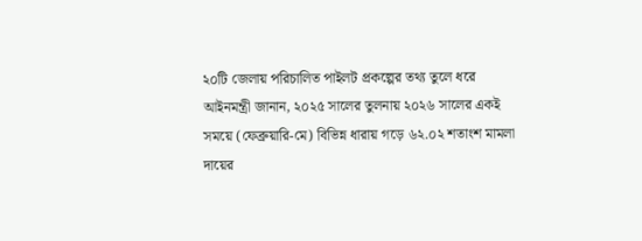২০টি জেলায় পরিচালিত পাইলট প্রকল্পের তথ্য তুলে ধরে আইনমন্ত্রী জানান, ২০২৫ সালের তুলনায় ২০২৬ সালের একই সময়ে (ফেব্রুয়ারি-মে) বিভিন্ন ধারায় গড়ে ৬২.০২ শতাংশ মামলা দায়ের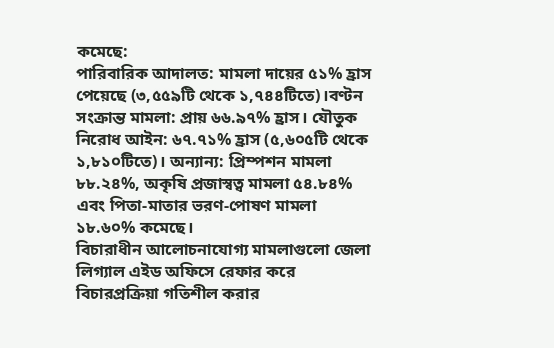কমেছে:
পারিবারিক আদালত: মামলা দায়ের ৫১% হ্রাস পেয়েছে (৩,৫৫৯টি থেকে ১,৭৪৪টিতে)।বণ্টন সংক্রান্ত মামলা: প্রায় ৬৬.৯৭% হ্রাস। যৌতুক নিরোধ আইন: ৬৭.৭১% হ্রাস (৫,৬০৫টি থেকে ১,৮১০টিতে)। অন্যান্য: প্রিম্পশন মামলা ৮৮.২৪%, অকৃষি প্রজাস্বত্ব মামলা ৫৪.৮৪% এবং পিতা-মাতার ভরণ-পোষণ মামলা ১৮.৬০% কমেছে।
বিচারাধীন আলোচনাযোগ্য মামলাগুলো জেলা লিগ্যাল এইড অফিসে রেফার করে বিচারপ্রক্রিয়া গতিশীল করার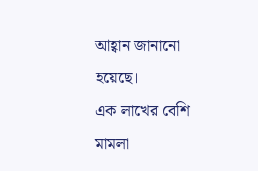আহ্বান জানানো হয়েছে।
এক লাখের বেশি মামলা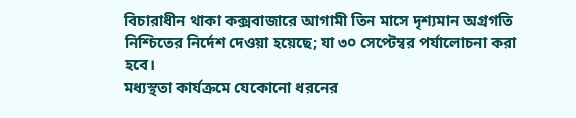বিচারাধীন থাকা কক্সবাজারে আগামী তিন মাসে দৃশ্যমান অগ্রগতি নিশ্চিতের নির্দেশ দেওয়া হয়েছে; যা ৩০ সেপ্টেম্বর পর্যালোচনা করা হবে।
মধ্যস্থতা কার্যক্রমে যেকোনো ধরনের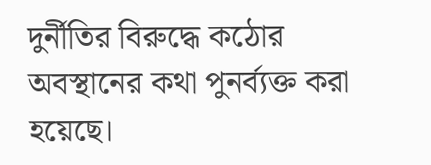দুর্নীতির বিরুদ্ধে কঠোর অবস্থানের কথা পুনর্ব্যক্ত করা হয়েছে।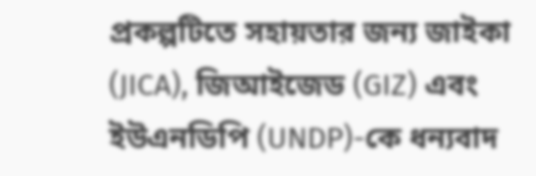প্রকল্পটিতে সহায়তার জন্য জাইকা (JICA), জিআইজেড (GIZ) এবং ইউএনডিপি (UNDP)-কে ধন্যবাদ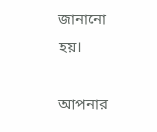জানানো হয়।

আপনার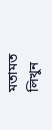মতামত লিখুন